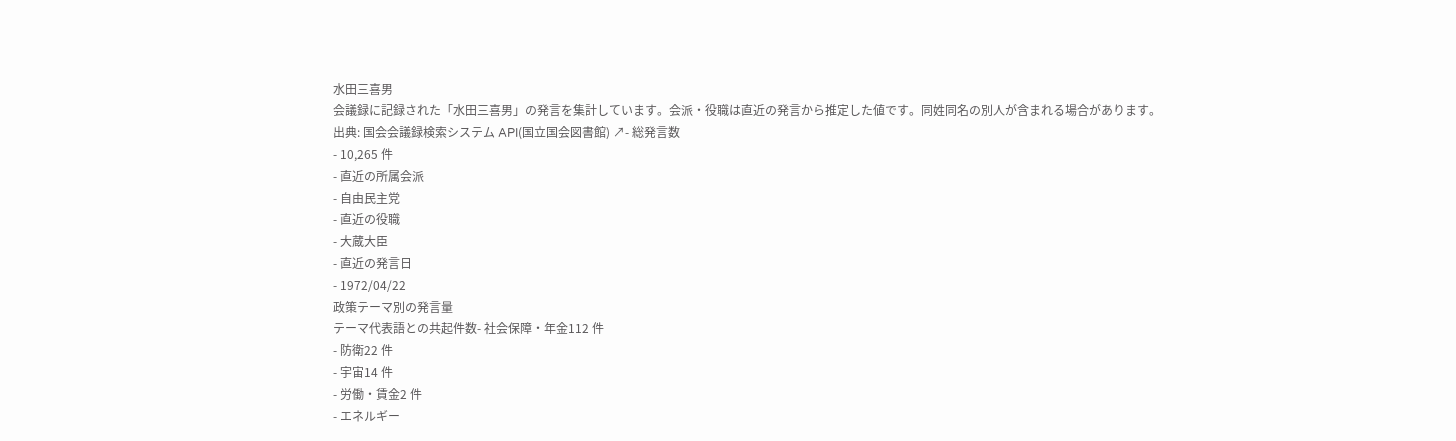水田三喜男
会議録に記録された「水田三喜男」の発言を集計しています。会派・役職は直近の発言から推定した値です。同姓同名の別人が含まれる場合があります。
出典: 国会会議録検索システム API(国立国会図書館) ↗- 総発言数
- 10,265 件
- 直近の所属会派
- 自由民主党
- 直近の役職
- 大蔵大臣
- 直近の発言日
- 1972/04/22
政策テーマ別の発言量
テーマ代表語との共起件数- 社会保障・年金112 件
- 防衛22 件
- 宇宙14 件
- 労働・賃金2 件
- エネルギー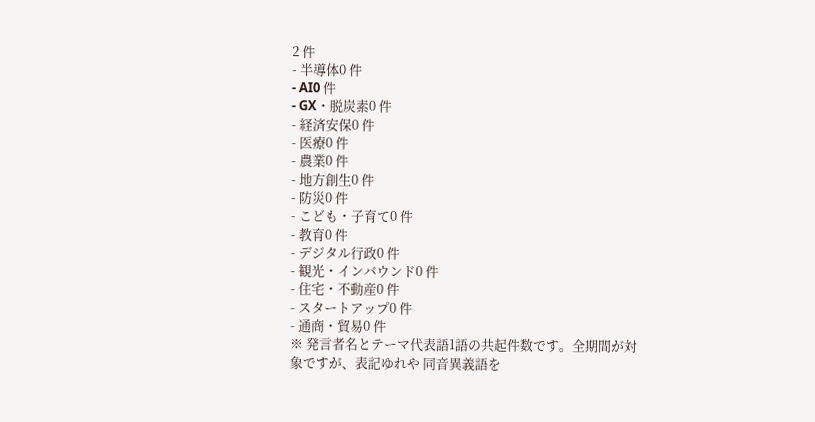2 件
- 半導体0 件
- AI0 件
- GX・脱炭素0 件
- 経済安保0 件
- 医療0 件
- 農業0 件
- 地方創生0 件
- 防災0 件
- こども・子育て0 件
- 教育0 件
- デジタル行政0 件
- 観光・インバウンド0 件
- 住宅・不動産0 件
- スタートアップ0 件
- 通商・貿易0 件
※ 発言者名とテーマ代表語1語の共起件数です。全期間が対象ですが、表記ゆれや 同音異義語を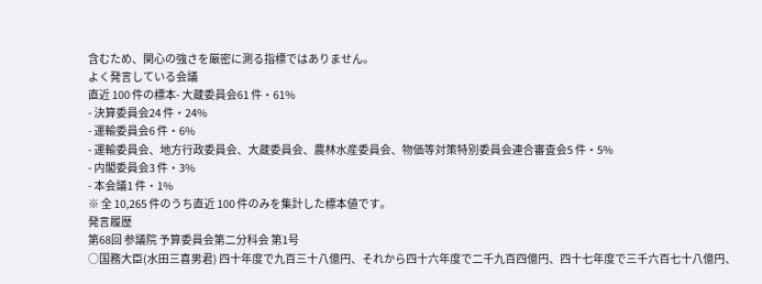含むため、関心の強さを厳密に測る指標ではありません。
よく発言している会議
直近 100 件の標本- 大蔵委員会61 件・61%
- 決算委員会24 件・24%
- 運輸委員会6 件・6%
- 運輸委員会、地方行政委員会、大蔵委員会、農林水産委員会、物価等対策特別委員会連合審査会5 件・5%
- 内閣委員会3 件・3%
- 本会議1 件・1%
※ 全 10,265 件のうち直近 100 件のみを集計した標本値です。
発言履歴
第68回 参議院 予算委員会第二分科会 第1号
○国務大臣(水田三喜男君) 四十年度で九百三十八億円、それから四十六年度で二千九百四億円、四十七年度で三千六百七十八億円、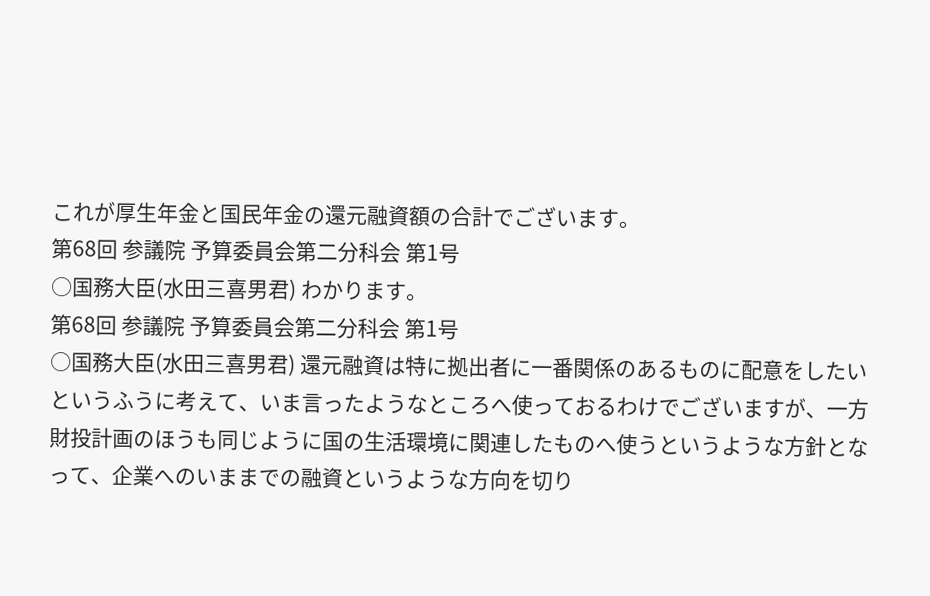これが厚生年金と国民年金の還元融資額の合計でございます。
第68回 参議院 予算委員会第二分科会 第1号
○国務大臣(水田三喜男君) わかります。
第68回 参議院 予算委員会第二分科会 第1号
○国務大臣(水田三喜男君) 還元融資は特に拠出者に一番関係のあるものに配意をしたいというふうに考えて、いま言ったようなところへ使っておるわけでございますが、一方財投計画のほうも同じように国の生活環境に関連したものへ使うというような方針となって、企業へのいままでの融資というような方向を切り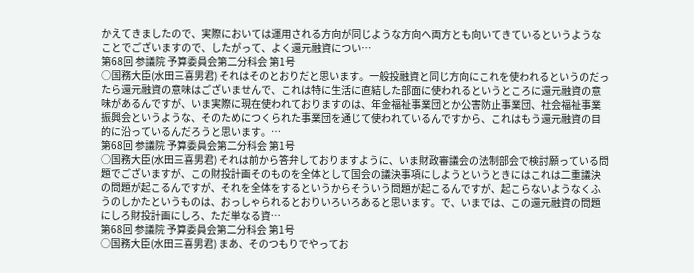かえてきましたので、実際においては運用される方向が同じような方向へ両方とも向いてきているというようなことでございますので、したがって、よく還元融資につい…
第68回 参議院 予算委員会第二分科会 第1号
○国務大臣(水田三喜男君) それはそのとおりだと思います。一般投融資と同じ方向にこれを使われるというのだったら還元融資の意味はございませんで、これは特に生活に直結した部面に使われるというところに還元融資の意味があるんですが、いま実際に現在使われておりますのは、年金福祉事業団とか公害防止事業団、社会福祉事業振興会というような、そのためにつくられた事業団を通じて使われているんですから、これはもう還元融資の目的に沿っているんだろうと思います。…
第68回 参議院 予算委員会第二分科会 第1号
○国務大臣(水田三喜男君) それは前から答弁しておりますように、いま財政審議会の法制部会で検討願っている問題でございますが、この財投計画そのものを全体として国会の議決事項にしようというときにはこれは二重議決の問題が起こるんですが、それを全体をするというからそういう問題が起こるんですが、起こらないようなくふうのしかたというものは、おっしゃられるとおりいろいろあると思います。で、いまでは、この還元融資の問題にしろ財投計画にしろ、ただ単なる資…
第68回 参議院 予算委員会第二分科会 第1号
○国務大臣(水田三喜男君) まあ、そのつもりでやってお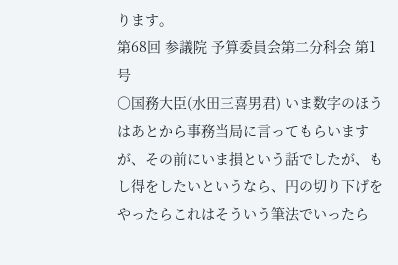ります。
第68回 参議院 予算委員会第二分科会 第1号
○国務大臣(水田三喜男君) いま数字のほうはあとから事務当局に言ってもらいますが、その前にいま損という話でしたが、もし得をしたいというなら、円の切り下げをやったらこれはそういう筆法でいったら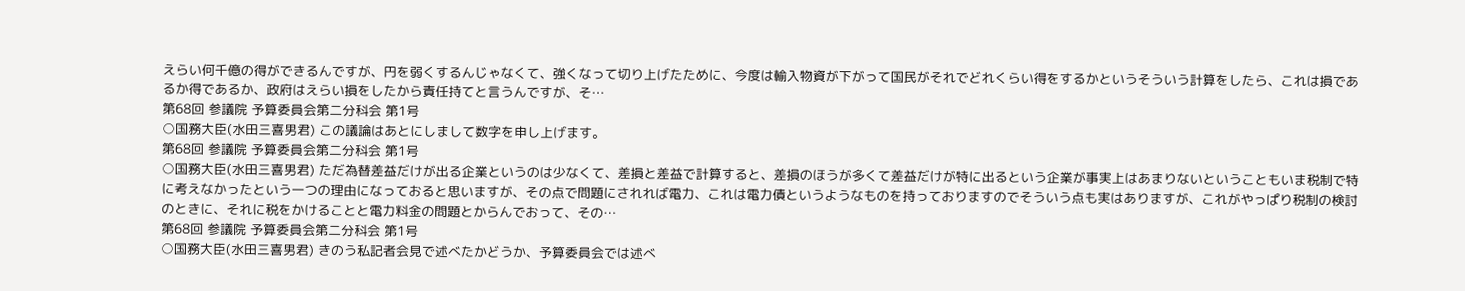えらい何千億の得ができるんですが、円を弱くするんじゃなくて、強くなって切り上げたために、今度は輸入物資が下がって国民がそれでどれくらい得をするかというそういう計算をしたら、これは損であるか得であるか、政府はえらい損をしたから責任持てと言うんですが、そ…
第68回 参議院 予算委員会第二分科会 第1号
○国務大臣(水田三喜男君) この議論はあとにしまして数字を申し上げます。
第68回 参議院 予算委員会第二分科会 第1号
○国務大臣(水田三喜男君) ただ為替差益だけが出る企業というのは少なくて、差損と差益で計算すると、差損のほうが多くて差益だけが特に出るという企業が事実上はあまりないということもいま税制で特に考えなかったという一つの理由になっておると思いますが、その点で問題にされれば電力、これは電力債というようなものを持っておりますのでそういう点も実はありますが、これがやっぱり税制の検討のときに、それに税をかけることと電力料金の問題とからんでおって、その…
第68回 参議院 予算委員会第二分科会 第1号
○国務大臣(水田三喜男君) きのう私記者会見で述べたかどうか、予算委員会では述べ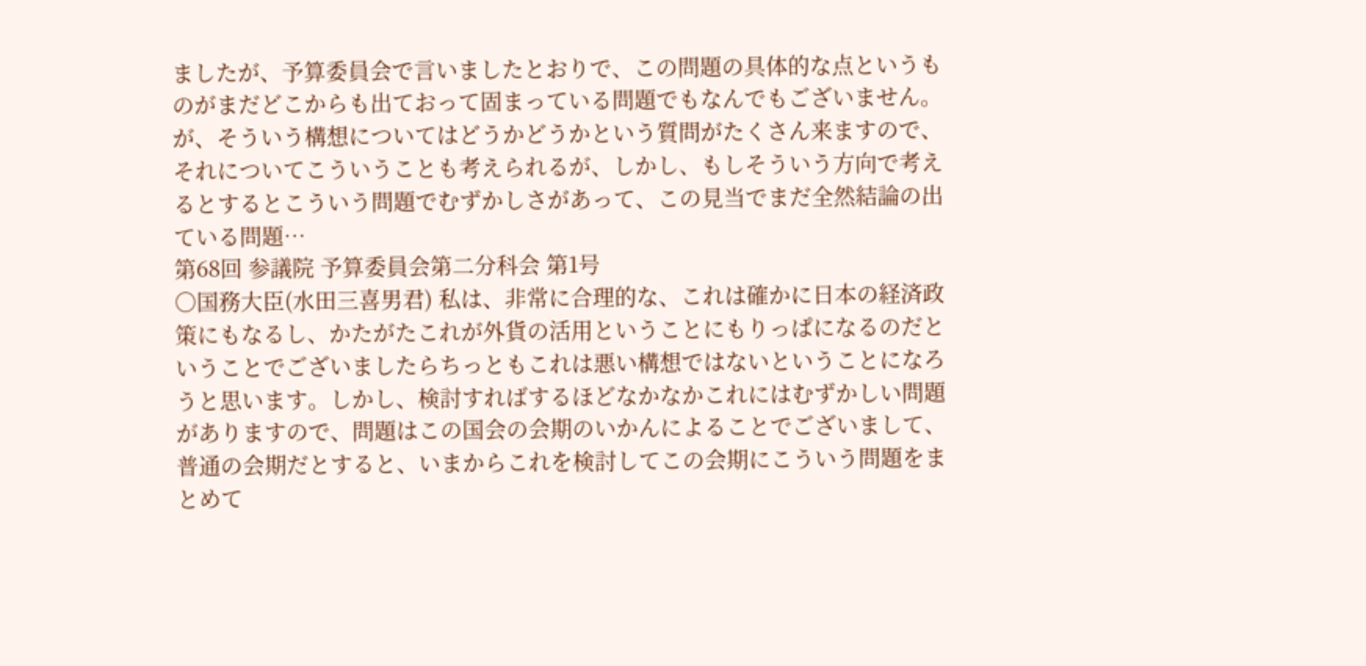ましたが、予算委員会で言いましたとおりで、この問題の具体的な点というものがまだどこからも出ておって固まっている問題でもなんでもございません。が、そういう構想についてはどうかどうかという質問がたくさん来ますので、それについてこういうことも考えられるが、しかし、もしそういう方向で考えるとするとこういう問題でむずかしさがあって、この見当でまだ全然結論の出ている問題…
第68回 参議院 予算委員会第二分科会 第1号
○国務大臣(水田三喜男君) 私は、非常に合理的な、これは確かに日本の経済政策にもなるし、かたがたこれが外貨の活用ということにもりっぱになるのだということでございましたらちっともこれは悪い構想ではないということになろうと思います。しかし、検討すればするほどなかなかこれにはむずかしい問題がありますので、問題はこの国会の会期のいかんによることでございまして、普通の会期だとすると、いまからこれを検討してこの会期にこういう問題をまとめて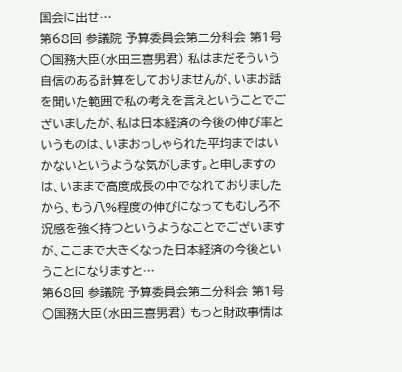国会に出せ…
第68回 参議院 予算委員会第二分科会 第1号
○国務大臣(水田三喜男君) 私はまだそういう自信のある計算をしておりませんが、いまお話を聞いた範囲で私の考えを言えということでございましたが、私は日本経済の今後の伸び率というものは、いまおっしゃられた平均まではいかないというような気がします。と申しますのは、いままで高度成長の中でなれておりましたから、もう八%程度の伸びになってもむしろ不況感を強く持つというようなことでございますが、ここまで大きくなった日本経済の今後ということになりますと…
第68回 参議院 予算委員会第二分科会 第1号
○国務大臣(水田三喜男君) もっと財政事情は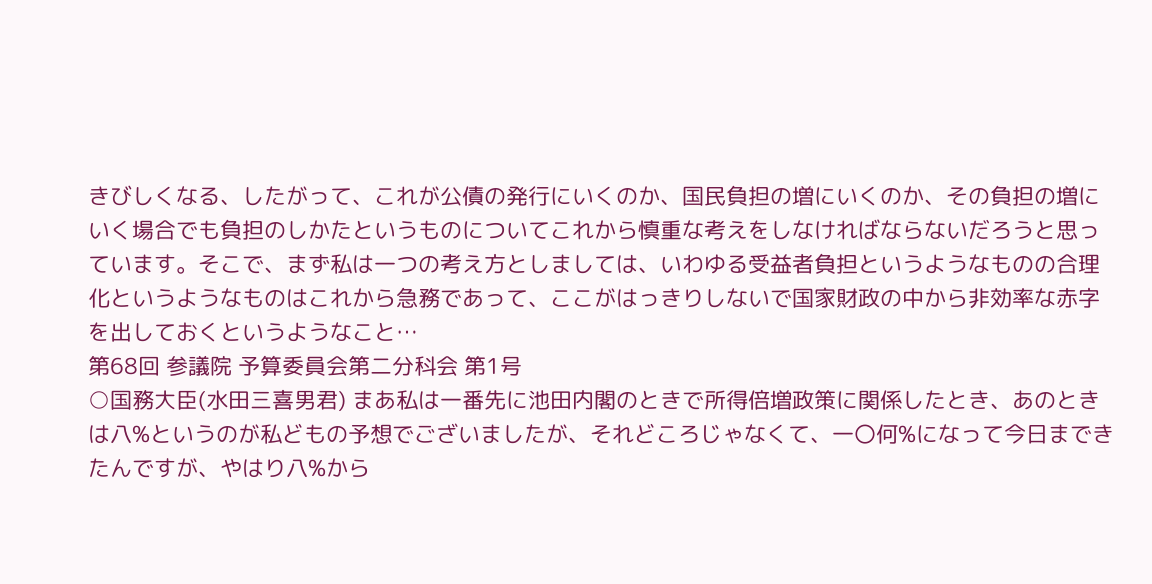きびしくなる、したがって、これが公債の発行にいくのか、国民負担の増にいくのか、その負担の増にいく場合でも負担のしかたというものについてこれから慎重な考えをしなければならないだろうと思っています。そこで、まず私は一つの考え方としましては、いわゆる受益者負担というようなものの合理化というようなものはこれから急務であって、ここがはっきりしないで国家財政の中から非効率な赤字を出しておくというようなこと…
第68回 参議院 予算委員会第二分科会 第1号
○国務大臣(水田三喜男君) まあ私は一番先に池田内閣のときで所得倍増政策に関係したとき、あのときは八%というのが私どもの予想でございましたが、それどころじゃなくて、一〇何%になって今日まできたんですが、やはり八%から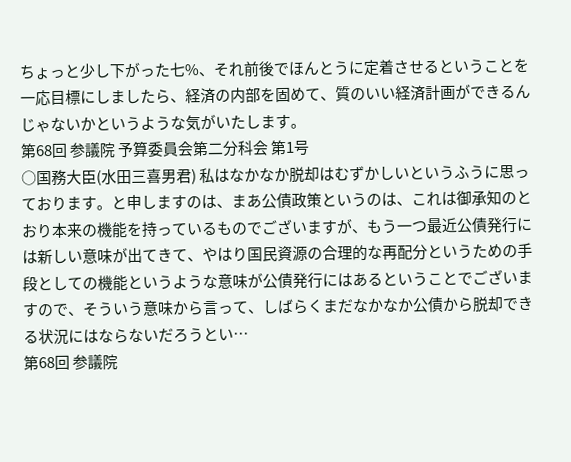ちょっと少し下がった七%、それ前後でほんとうに定着させるということを一応目標にしましたら、経済の内部を固めて、質のいい経済計画ができるんじゃないかというような気がいたします。
第68回 参議院 予算委員会第二分科会 第1号
○国務大臣(水田三喜男君) 私はなかなか脱却はむずかしいというふうに思っております。と申しますのは、まあ公債政策というのは、これは御承知のとおり本来の機能を持っているものでございますが、もう一つ最近公債発行には新しい意味が出てきて、やはり国民資源の合理的な再配分というための手段としての機能というような意味が公債発行にはあるということでございますので、そういう意味から言って、しばらくまだなかなか公債から脱却できる状況にはならないだろうとい…
第68回 参議院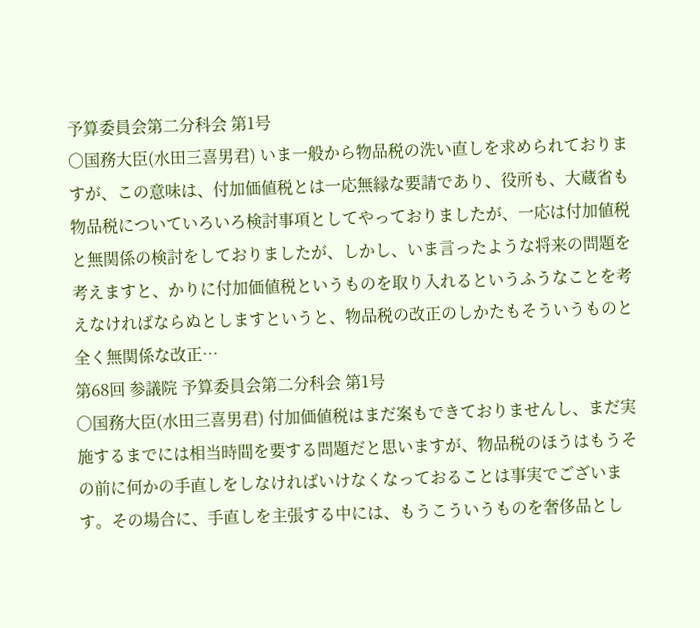予算委員会第二分科会 第1号
○国務大臣(水田三喜男君) いま一般から物品税の洗い直しを求められておりますが、この意味は、付加価値税とは一応無縁な要請であり、役所も、大蔵省も物品税についていろいろ検討事項としてやっておりましたが、一応は付加値税と無関係の検討をしておりましたが、しかし、いま言ったような将来の問題を考えますと、かりに付加価値税というものを取り入れるというふうなことを考えなければならぬとしますというと、物品税の改正のしかたもそういうものと全く無関係な改正…
第68回 参議院 予算委員会第二分科会 第1号
○国務大臣(水田三喜男君) 付加価値税はまだ案もできておりませんし、まだ実施するまでには相当時間を要する問題だと思いますが、物品税のほうはもうその前に何かの手直しをしなければいけなくなっておることは事実でございます。その場合に、手直しを主張する中には、もうこういうものを奢侈品とし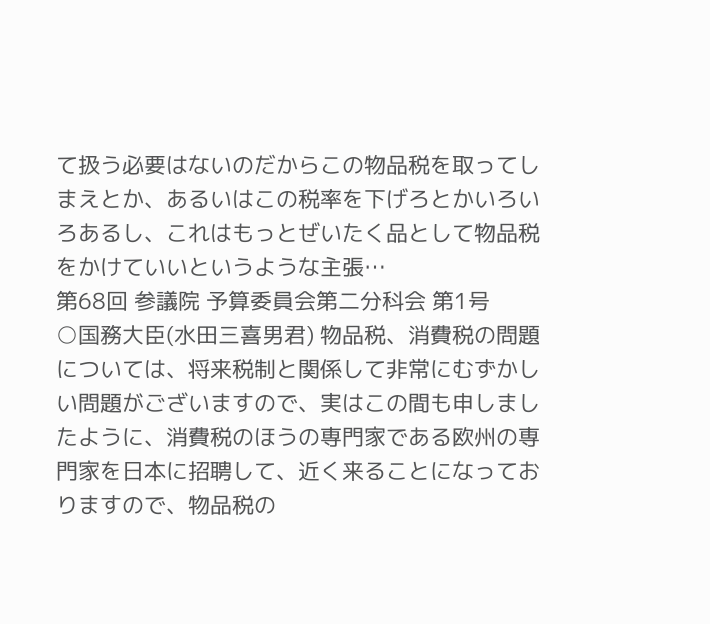て扱う必要はないのだからこの物品税を取ってしまえとか、あるいはこの税率を下げろとかいろいろあるし、これはもっとぜいたく品として物品税をかけていいというような主張…
第68回 参議院 予算委員会第二分科会 第1号
○国務大臣(水田三喜男君) 物品税、消費税の問題については、将来税制と関係して非常にむずかしい問題がございますので、実はこの間も申しましたように、消費税のほうの専門家である欧州の専門家を日本に招聘して、近く来ることになっておりますので、物品税の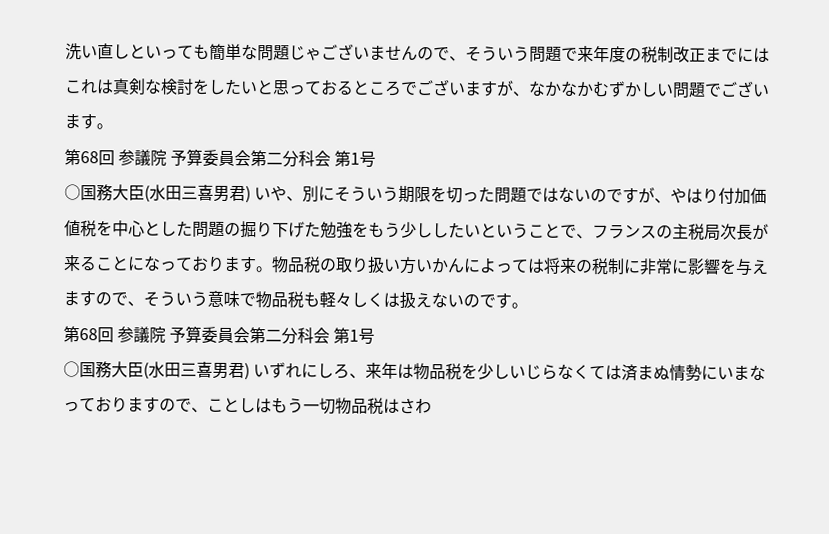洗い直しといっても簡単な問題じゃございませんので、そういう問題で来年度の税制改正までにはこれは真剣な検討をしたいと思っておるところでございますが、なかなかむずかしい問題でございます。
第68回 参議院 予算委員会第二分科会 第1号
○国務大臣(水田三喜男君) いや、別にそういう期限を切った問題ではないのですが、やはり付加価値税を中心とした問題の掘り下げた勉強をもう少ししたいということで、フランスの主税局次長が来ることになっております。物品税の取り扱い方いかんによっては将来の税制に非常に影響を与えますので、そういう意味で物品税も軽々しくは扱えないのです。
第68回 参議院 予算委員会第二分科会 第1号
○国務大臣(水田三喜男君) いずれにしろ、来年は物品税を少しいじらなくては済まぬ情勢にいまなっておりますので、ことしはもう一切物品税はさわ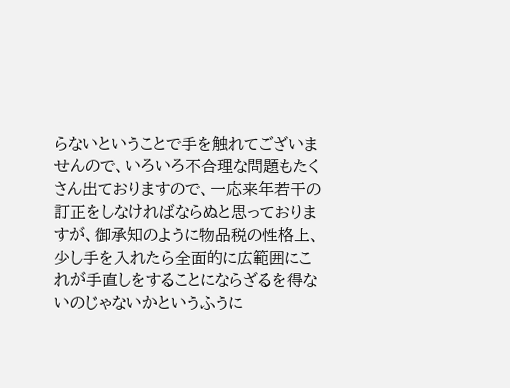らないということで手を触れてございませんので、いろいろ不合理な問題もたくさん出ておりますので、一応来年若干の訂正をしなければならぬと思っておりますが、御承知のように物品税の性格上、少し手を入れたら全面的に広範囲にこれが手直しをすることにならざるを得ないのじゃないかというふうに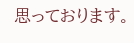思っております。